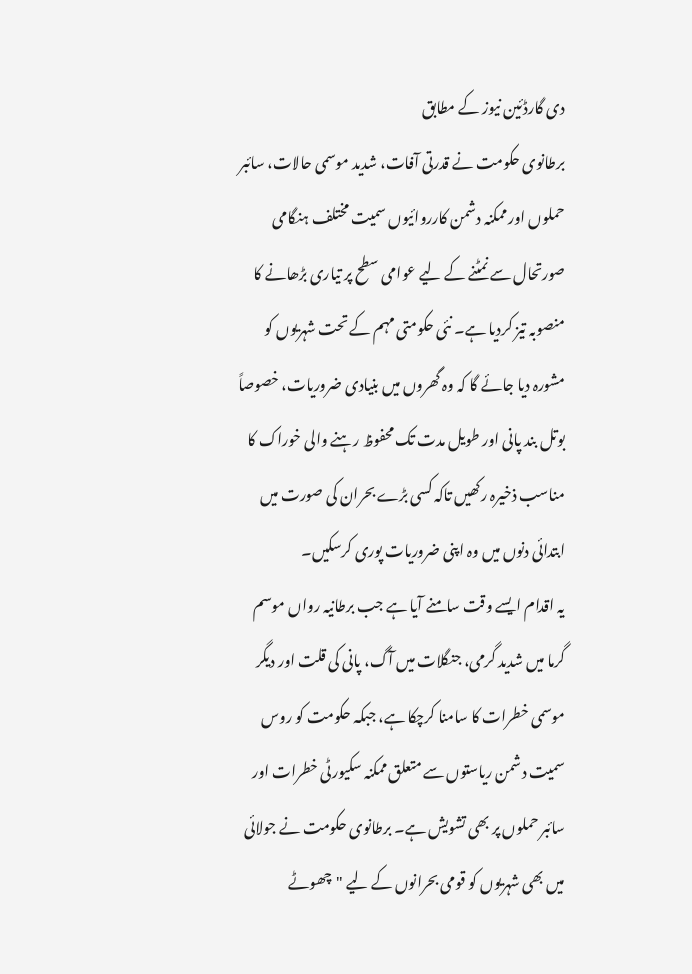دی گارڈئین نیوز کے مطابق
برطانوی حکومت نے قدرتی آفات، شدید موسمی حالات، سائبر حملوں اور ممکنہ دشمن کارروائیوں سمیت مختلف ہنگامی صورتحال سے نمٹنے کے لیے عوامی سطح پر تیاری بڑھانے کا منصوبہ تیز کردیا ہے۔ نئی حکومتی مہم کے تحت شہریوں کو مشورہ دیا جائے گا کہ وہ گھروں میں بنیادی ضروریات، خصوصاً بوتل بند پانی اور طویل مدت تک محفوظ رہنے والی خوراک کا مناسب ذخیرہ رکھیں تاکہ کسی بڑے بحران کی صورت میں ابتدائی دنوں میں وہ اپنی ضروریات پوری کرسکیں۔
یہ اقدام ایسے وقت سامنے آیا ہے جب برطانیہ رواں موسم گرما میں شدید گرمی، جنگلات میں آگ، پانی کی قلت اور دیگر موسمی خطرات کا سامنا کرچکا ہے، جبکہ حکومت کو روس سمیت دشمن ریاستوں سے متعلق ممکنہ سکیورٹی خطرات اور سائبر حملوں پر بھی تشویش ہے۔ برطانوی حکومت نے جولائی میں بھی شہریوں کو قومی بحرانوں کے لیے "چھوٹے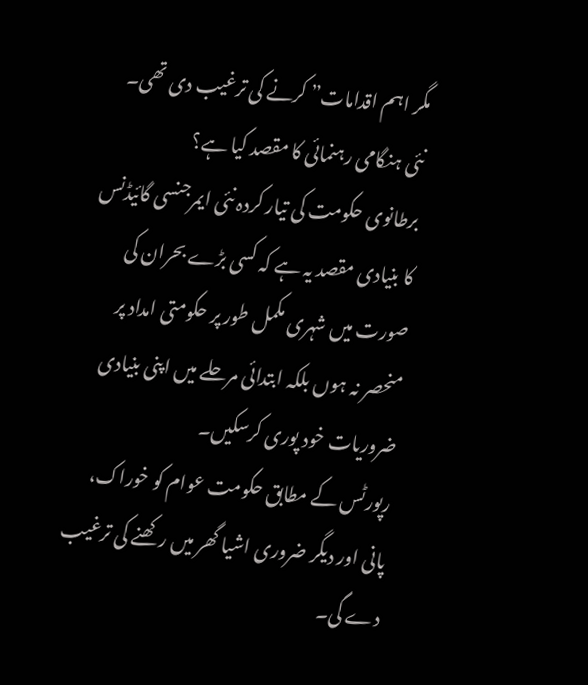مگر اہم اقدامات” کرنے کی ترغیب دی تھی۔
نئی ہنگامی رہنمائی کا مقصد کیا ہے؟
برطانوی حکومت کی تیار کردہ نئی ایمرجنسی گائیڈنس کا بنیادی مقصد یہ ہے کہ کسی بڑے بحران کی صورت میں شہری مکمل طور پر حکومتی امداد پر منحصر نہ ہوں بلکہ ابتدائی مرحلے میں اپنی بنیادی ضروریات خود پوری کرسکیں۔
رپورٹس کے مطابق حکومت عوام کو خوراک، پانی اور دیگر ضروری اشیا گھر میں رکھنے کی ترغیب دے گی۔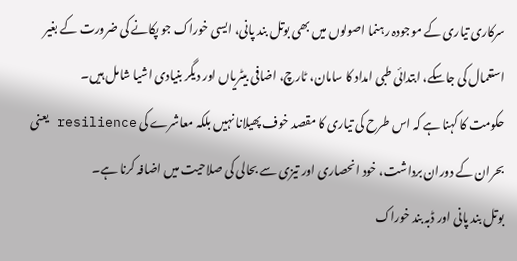سرکاری تیاری کے موجودہ رہنما اصولوں میں بھی بوتل بند پانی، ایسی خوراک جو پکانے کی ضرورت کے بغیر استعمال کی جاسکے، ابتدائی طبی امداد کا سامان، ٹارچ، اضافی بیٹریاں اور دیگر بنیادی اشیا شامل ہیں۔
حکومت کا کہنا ہے کہ اس طرح کی تیاری کا مقصد خوف پھیلانا نہیں بلکہ معاشرے کی resilience یعنی بحران کے دوران برداشت، خود انحصاری اور تیزی سے بحالی کی صلاحیت میں اضافہ کرنا ہے۔
بوتل بند پانی اور ڈبہ بند خوراک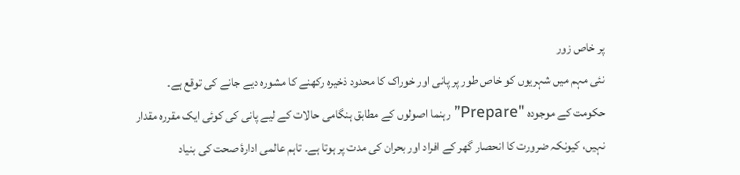پر خاص زور
نئی مہم میں شہریوں کو خاص طور پر پانی اور خوراک کا محدود ذخیرہ رکھنے کا مشورہ دیے جانے کی توقع ہے۔
حکومت کے موجودہ "Prepare” رہنما اصولوں کے مطابق ہنگامی حالات کے لیے پانی کی کوئی ایک مقررہ مقدار نہیں، کیونکہ ضرورت کا انحصار گھر کے افراد اور بحران کی مدت پر ہوتا ہے۔ تاہم عالمی ادارۂ صحت کی بنیاد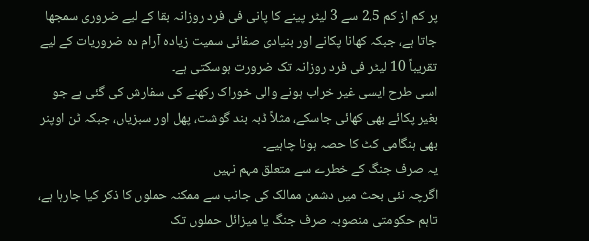پر کم از کم 2.5 سے 3 لیٹر پینے کا پانی فی فرد روزانہ بقا کے لیے ضروری سمجھا جاتا ہے، جبکہ کھانا پکانے اور بنیادی صفائی سمیت زیادہ آرام دہ ضروریات کے لیے تقریباً 10 لیٹر فی فرد روزانہ تک ضرورت ہوسکتی ہے۔
اسی طرح ایسی غیر خراب ہونے والی خوراک رکھنے کی سفارش کی گئی ہے جو بغیر پکائے بھی کھائی جاسکے، مثلاً ڈبہ بند گوشت، پھل اور سبزیاں، جبکہ ٹن اوپنر بھی ہنگامی کٹ کا حصہ ہونا چاہیے۔
یہ صرف جنگ کے خطرے سے متعلق مہم نہیں
اگرچہ نئی بحث میں دشمن ممالک کی جانب سے ممکنہ حملوں کا ذکر کیا جارہا ہے، تاہم حکومتی منصوبہ صرف جنگ یا میزائل حملوں تک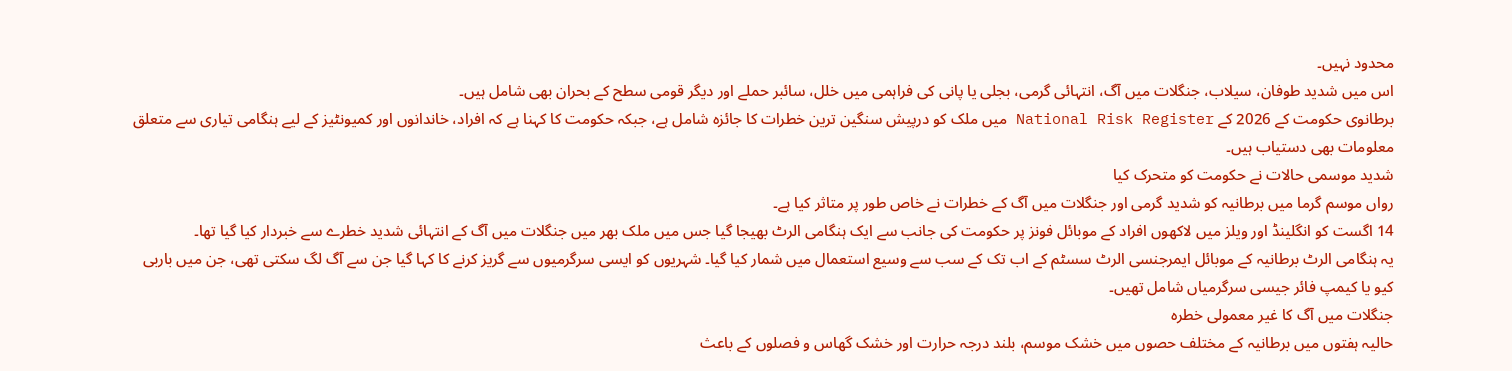محدود نہیں۔
اس میں شدید طوفان، سیلاب، جنگلات میں آگ، انتہائی گرمی، بجلی یا پانی کی فراہمی میں خلل، سائبر حملے اور دیگر قومی سطح کے بحران بھی شامل ہیں۔
برطانوی حکومت کے 2026 کے National Risk Register میں ملک کو درپیش سنگین ترین خطرات کا جائزہ شامل ہے، جبکہ حکومت کا کہنا ہے کہ افراد، خاندانوں اور کمیونٹیز کے لیے ہنگامی تیاری سے متعلق معلومات بھی دستیاب ہیں۔
شدید موسمی حالات نے حکومت کو متحرک کیا
رواں موسم گرما میں برطانیہ کو شدید گرمی اور جنگلات میں آگ کے خطرات نے خاص طور پر متاثر کیا ہے۔
14 اگست کو انگلینڈ اور ویلز میں لاکھوں افراد کے موبائل فونز پر حکومت کی جانب سے ایک ہنگامی الرٹ بھیجا گیا جس میں ملک بھر میں جنگلات میں آگ کے انتہائی شدید خطرے سے خبردار کیا گیا تھا۔
یہ ہنگامی الرٹ برطانیہ کے موبائل ایمرجنسی الرٹ سسٹم کے اب تک کے سب سے وسیع استعمال میں شمار کیا گیا۔ شہریوں کو ایسی سرگرمیوں سے گریز کرنے کا کہا گیا جن سے آگ لگ سکتی تھی، جن میں باربی کیو یا کیمپ فائر جیسی سرگرمیاں شامل تھیں۔
جنگلات میں آگ کا غیر معمولی خطرہ
حالیہ ہفتوں میں برطانیہ کے مختلف حصوں میں خشک موسم، بلند درجہ حرارت اور خشک گھاس و فصلوں کے باعث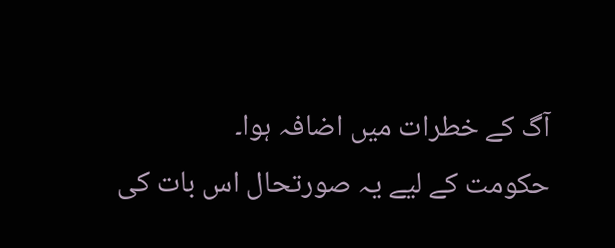آگ کے خطرات میں اضافہ ہوا۔
حکومت کے لیے یہ صورتحال اس بات کی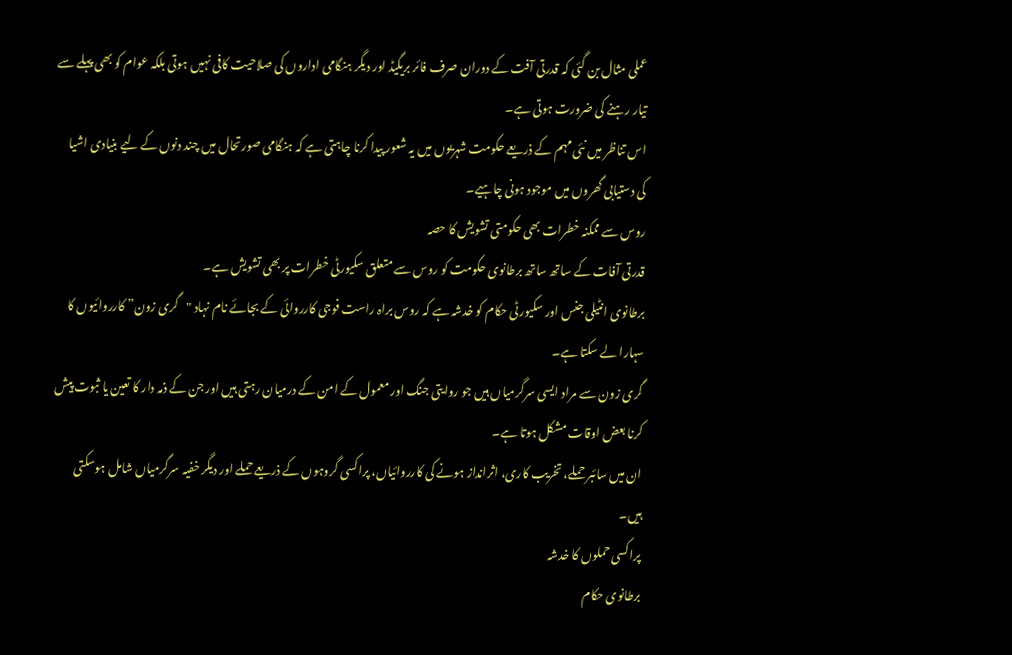عملی مثال بن گئی کہ قدرتی آفت کے دوران صرف فائر بریگیڈ اور دیگر ہنگامی اداروں کی صلاحیت کافی نہیں ہوتی بلکہ عوام کو بھی پہلے سے تیار رہنے کی ضرورت ہوتی ہے۔
اس تناظر میں نئی مہم کے ذریعے حکومت شہریوں میں یہ شعور پیدا کرنا چاہتی ہے کہ ہنگامی صورتحال میں چند دنوں کے لیے بنیادی اشیا کی دستیابی گھروں میں موجود ہونی چاہیے۔
روس سے ممکنہ خطرات بھی حکومتی تشویش کا حصہ
قدرتی آفات کے ساتھ ساتھ برطانوی حکومت کو روس سے متعلق سکیورٹی خطرات پر بھی تشویش ہے۔
برطانوی انٹیلی جنس اور سکیورٹی حکام کو خدشہ ہے کہ روس براہ راست فوجی کارروائی کے بجائے نام نہاد "گری زون” کارروائیوں کا سہارا لے سکتا ہے۔
گری زون سے مراد ایسی سرگرمیاں ہیں جو روایتی جنگ اور معمول کے امن کے درمیان رہتی ہیں اور جن کے ذمہ دار کا تعین یا ثبوت پیش کرنا بعض اوقات مشکل ہوتا ہے۔
ان میں سائبر حملے، تخریب کاری، اثرانداز ہونے کی کارروائیاں، پراکسی گروہوں کے ذریعے حملے اور دیگر خفیہ سرگرمیاں شامل ہوسکتی ہیں۔
پراکسی حملوں کا خدشہ
برطانوی حکام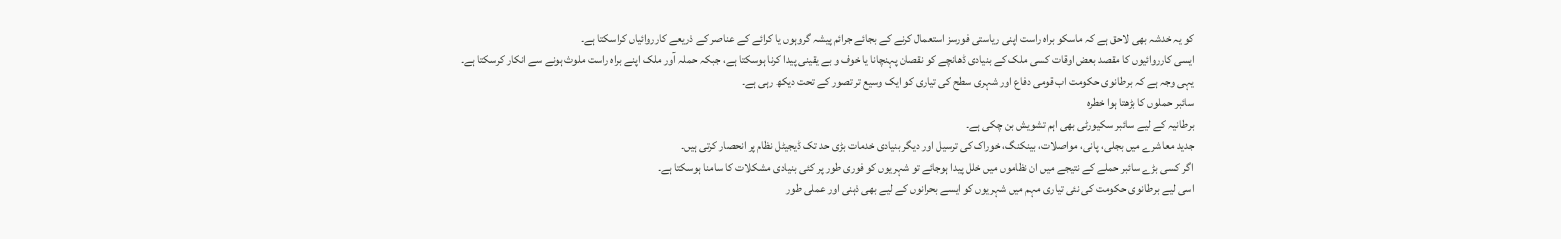کو یہ خدشہ بھی لاحق ہے کہ ماسکو براہ راست اپنی ریاستی فورسز استعمال کرنے کے بجائے جرائم پیشہ گروہوں یا کرائے کے عناصر کے ذریعے کارروائیاں کراسکتا ہے۔
ایسی کارروائیوں کا مقصد بعض اوقات کسی ملک کے بنیادی ڈھانچے کو نقصان پہنچانا یا خوف و بے یقینی پیدا کرنا ہوسکتا ہے، جبکہ حملہ آور ملک اپنے براہ راست ملوث ہونے سے انکار کرسکتا ہے۔
یہی وجہ ہے کہ برطانوی حکومت اب قومی دفاع اور شہری سطح کی تیاری کو ایک وسیع تر تصور کے تحت دیکھ رہی ہے۔
سائبر حملوں کا بڑھتا ہوا خطرہ
برطانیہ کے لیے سائبر سکیورٹی بھی اہم تشویش بن چکی ہے۔
جدید معاشرے میں بجلی، پانی، مواصلات، بینکنگ، خوراک کی ترسیل اور دیگر بنیادی خدمات بڑی حد تک ڈیجیٹل نظام پر انحصار کرتی ہیں۔
اگر کسی بڑے سائبر حملے کے نتیجے میں ان نظاموں میں خلل پیدا ہوجائے تو شہریوں کو فوری طور پر کئی بنیادی مشکلات کا سامنا ہوسکتا ہے۔
اسی لیے برطانوی حکومت کی نئی تیاری مہم میں شہریوں کو ایسے بحرانوں کے لیے بھی ذہنی اور عملی طور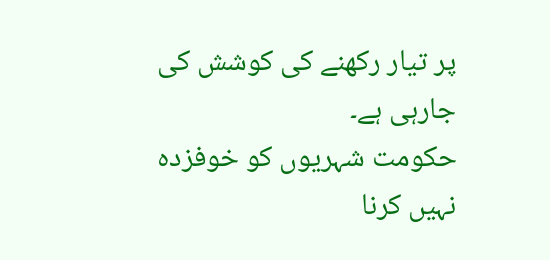پر تیار رکھنے کی کوشش کی جارہی ہے۔
حکومت شہریوں کو خوفزدہ نہیں کرنا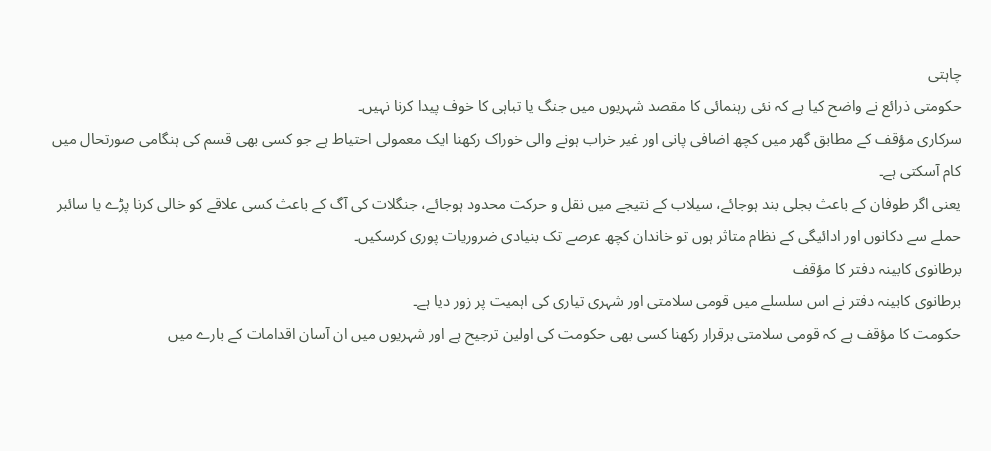چاہتی
حکومتی ذرائع نے واضح کیا ہے کہ نئی رہنمائی کا مقصد شہریوں میں جنگ یا تباہی کا خوف پیدا کرنا نہیں۔
سرکاری مؤقف کے مطابق گھر میں کچھ اضافی پانی اور غیر خراب ہونے والی خوراک رکھنا ایک معمولی احتیاط ہے جو کسی بھی قسم کی ہنگامی صورتحال میں کام آسکتی ہے۔
یعنی اگر طوفان کے باعث بجلی بند ہوجائے، سیلاب کے نتیجے میں نقل و حرکت محدود ہوجائے، جنگلات کی آگ کے باعث کسی علاقے کو خالی کرنا پڑے یا سائبر حملے سے دکانوں اور ادائیگی کے نظام متاثر ہوں تو خاندان کچھ عرصے تک بنیادی ضروریات پوری کرسکیں۔
برطانوی کابینہ دفتر کا مؤقف
برطانوی کابینہ دفتر نے اس سلسلے میں قومی سلامتی اور شہری تیاری کی اہمیت پر زور دیا ہے۔
حکومت کا مؤقف ہے کہ قومی سلامتی برقرار رکھنا کسی بھی حکومت کی اولین ترجیح ہے اور شہریوں میں ان آسان اقدامات کے بارے میں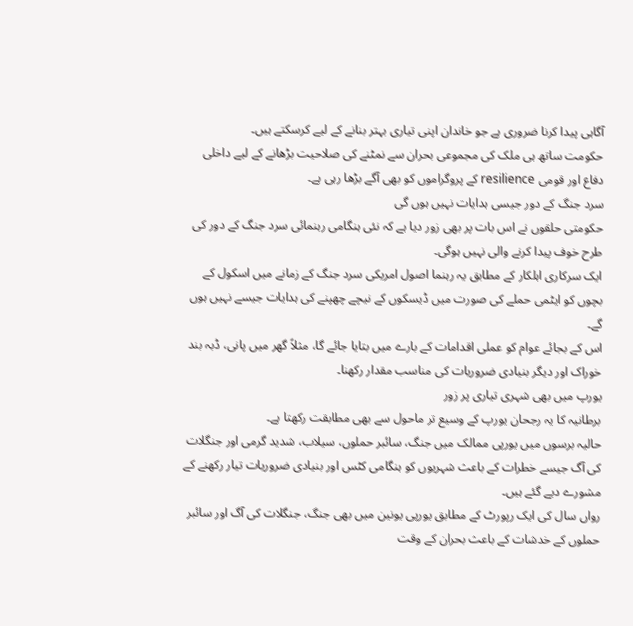آگاہی پیدا کرنا ضروری ہے جو خاندان اپنی تیاری بہتر بنانے کے لیے کرسکتے ہیں۔
حکومت ساتھ ہی ملک کی مجموعی بحران سے نمٹنے کی صلاحیت بڑھانے کے لیے داخلی دفاع اور قومی resilience کے پروگراموں کو بھی آگے بڑھا رہی ہے۔
سرد جنگ کے دور جیسی ہدایات نہیں ہوں گی
حکومتی حلقوں نے اس بات پر بھی زور دیا ہے کہ نئی ہنگامی رہنمائی سرد جنگ کے دور کی طرح خوف پیدا کرنے والی نہیں ہوگی۔
ایک سرکاری اہلکار کے مطابق یہ رہنما اصول امریکی سرد جنگ کے زمانے میں اسکول کے بچوں کو ایٹمی حملے کی صورت میں ڈیسکوں کے نیچے چھپنے کی ہدایات جیسے نہیں ہوں گے۔
اس کے بجائے عوام کو عملی اقدامات کے بارے میں بتایا جائے گا، مثلاً گھر میں پانی، ڈبہ بند خوراک اور دیگر بنیادی ضروریات کی مناسب مقدار رکھنا۔
یورپ میں بھی شہری تیاری پر زور
برطانیہ کا یہ رجحان یورپ کے وسیع تر ماحول سے بھی مطابقت رکھتا ہے۔
حالیہ برسوں میں یورپی ممالک میں جنگ، سائبر حملوں، سیلاب، شدید گرمی اور جنگلات کی آگ جیسے خطرات کے باعث شہریوں کو ہنگامی کٹس اور بنیادی ضروریات تیار رکھنے کے مشورے دیے گئے ہیں۔
رواں سال کی ایک رپورٹ کے مطابق یورپی یونین میں بھی جنگ، جنگلات کی آگ اور سائبر حملوں کے خدشات کے باعث بحران کے وقت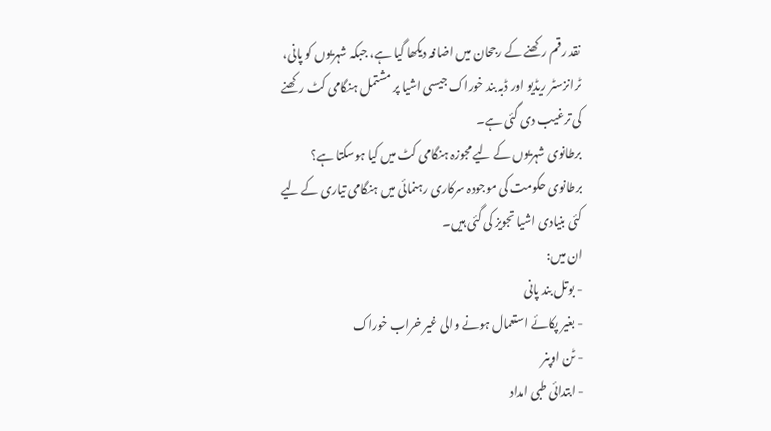نقد رقم رکھنے کے رجحان میں اضافہ دیکھا گیا ہے، جبکہ شہریوں کو پانی، ٹرانزسٹر ریڈیو اور ڈبہ بند خوراک جیسی اشیا پر مشتمل ہنگامی کٹ رکھنے کی ترغیب دی گئی ہے۔
برطانوی شہریوں کے لیے مجوزہ ہنگامی کٹ میں کیا ہوسکتا ہے؟
برطانوی حکومت کی موجودہ سرکاری رہنمائی میں ہنگامی تیاری کے لیے کئی بنیادی اشیا تجویز کی گئی ہیں۔
ان میں:
- بوتل بند پانی
- بغیر پکائے استعمال ہونے والی غیر خراب خوراک
- ٹن اوپنر
- ابتدائی طبی امداد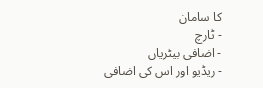کا سامان
- ٹارچ
- اضافی بیٹریاں
- ریڈیو اور اس کی اضافی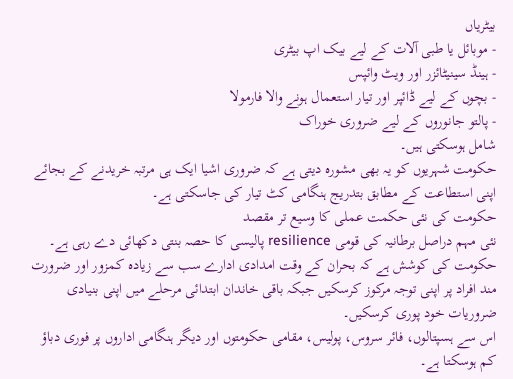بیٹریاں
- موبائل یا طبی آلات کے لیے بیک اپ بیٹری
- ہینڈ سینیٹائزر اور ویٹ وائپس
- بچوں کے لیے ڈائپر اور تیار استعمال ہونے والا فارمولا
- پالتو جانوروں کے لیے ضروری خوراک
شامل ہوسکتی ہیں۔
حکومت شہریوں کو یہ بھی مشورہ دیتی ہے کہ ضروری اشیا ایک ہی مرتبہ خریدنے کے بجائے اپنی استطاعت کے مطابق بتدریج ہنگامی کٹ تیار کی جاسکتی ہے۔
حکومت کی نئی حکمت عملی کا وسیع تر مقصد
نئی مہم دراصل برطانیہ کی قومی resilience پالیسی کا حصہ بنتی دکھائی دے رہی ہے۔
حکومت کی کوشش ہے کہ بحران کے وقت امدادی ادارے سب سے زیادہ کمزور اور ضرورت مند افراد پر اپنی توجہ مرکوز کرسکیں جبکہ باقی خاندان ابتدائی مرحلے میں اپنی بنیادی ضروریات خود پوری کرسکیں۔
اس سے ہسپتالوں، فائر سروس، پولیس، مقامی حکومتوں اور دیگر ہنگامی اداروں پر فوری دباؤ کم ہوسکتا ہے۔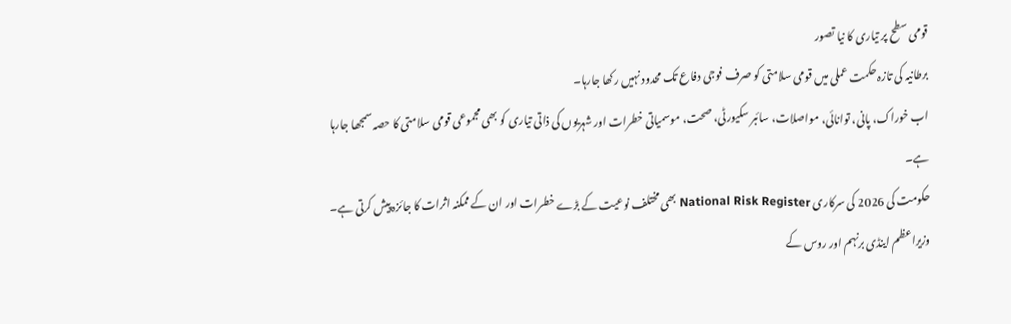قومی سطح پر تیاری کا نیا تصور
برطانیہ کی تازہ حکمت عملی میں قومی سلامتی کو صرف فوجی دفاع تک محدود نہیں رکھا جارہا۔
اب خوراک، پانی، توانائی، مواصلات، سائبر سکیورٹی، صحت، موسمیاتی خطرات اور شہریوں کی ذاتی تیاری کو بھی مجموعی قومی سلامتی کا حصہ سمجھا جارہا ہے۔
حکومت کی 2026 کی سرکاری National Risk Register بھی مختلف نوعیت کے بڑے خطرات اور ان کے ممکنہ اثرات کا جائزہ پیش کرتی ہے۔
وزیراعظم اینڈی برنہم اور روس کے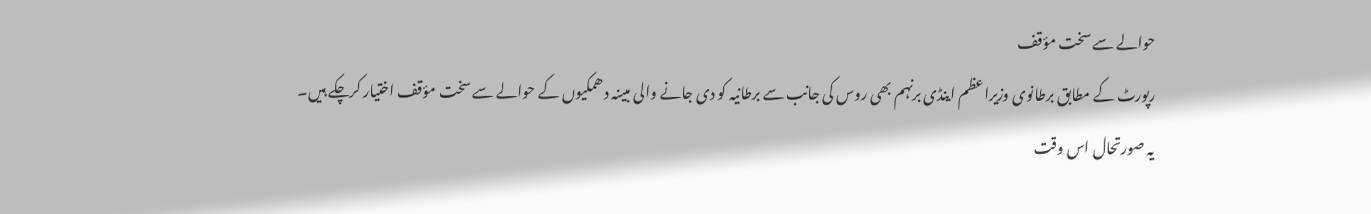حوالے سے سخت مؤقف
رپورٹ کے مطابق برطانوی وزیراعظم اینڈی برنہم بھی روس کی جانب سے برطانیہ کو دی جانے والی مبینہ دھمکیوں کے حوالے سے سخت مؤقف اختیار کرچکے ہیں۔
یہ صورتحال اس وقت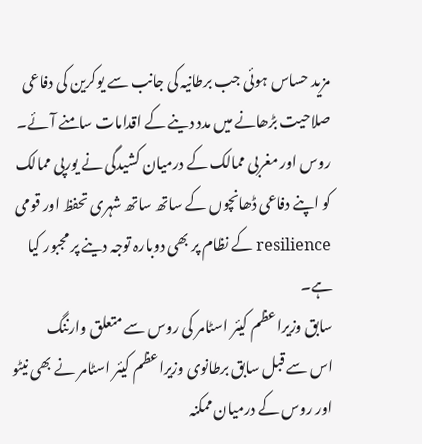مزید حساس ہوئی جب برطانیہ کی جانب سے یوکرین کی دفاعی صلاحیت بڑھانے میں مدد دینے کے اقدامات سامنے آئے۔
روس اور مغربی ممالک کے درمیان کشیدگی نے یورپی ممالک کو اپنے دفاعی ڈھانچوں کے ساتھ ساتھ شہری تحفظ اور قومی resilience کے نظام پر بھی دوبارہ توجہ دینے پر مجبور کیا ہے۔
سابق وزیراعظم کیئر اسٹامر کی روس سے متعلق وارننگ
اس سے قبل سابق برطانوی وزیراعظم کیئر اسٹامر نے بھی نیٹو اور روس کے درمیان ممکنہ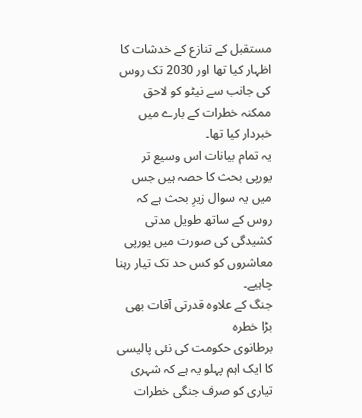مستقبل کے تنازع کے خدشات کا اظہار کیا تھا اور 2030 تک روس کی جانب سے نیٹو کو لاحق ممکنہ خطرات کے بارے میں خبردار کیا تھا۔
یہ تمام بیانات اس وسیع تر یورپی بحث کا حصہ ہیں جس میں یہ سوال زیرِ بحث ہے کہ روس کے ساتھ طویل مدتی کشیدگی کی صورت میں یورپی معاشروں کو کس حد تک تیار رہنا چاہیے۔
جنگ کے علاوہ قدرتی آفات بھی بڑا خطرہ
برطانوی حکومت کی نئی پالیسی کا ایک اہم پہلو یہ ہے کہ شہری تیاری کو صرف جنگی خطرات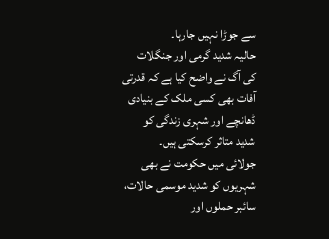سے جوڑا نہیں جارہا۔
حالیہ شدید گرمی اور جنگلات کی آگ نے واضح کیا ہے کہ قدرتی آفات بھی کسی ملک کے بنیادی ڈھانچے اور شہری زندگی کو شدید متاثر کرسکتی ہیں۔
جولائی میں حکومت نے بھی شہریوں کو شدید موسمی حالات، سائبر حملوں اور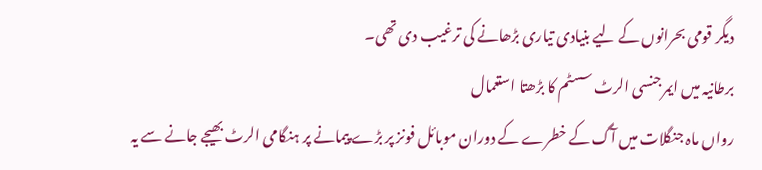دیگر قومی بحرانوں کے لیے بنیادی تیاری بڑھانے کی ترغیب دی تھی۔
برطانیہ میں ایمرجنسی الرٹ سسٹم کا بڑھتا استعمال
رواں ماہ جنگلات میں آگ کے خطرے کے دوران موبائل فونز پر بڑے پیمانے پر ہنگامی الرٹ بھیجے جانے سے یہ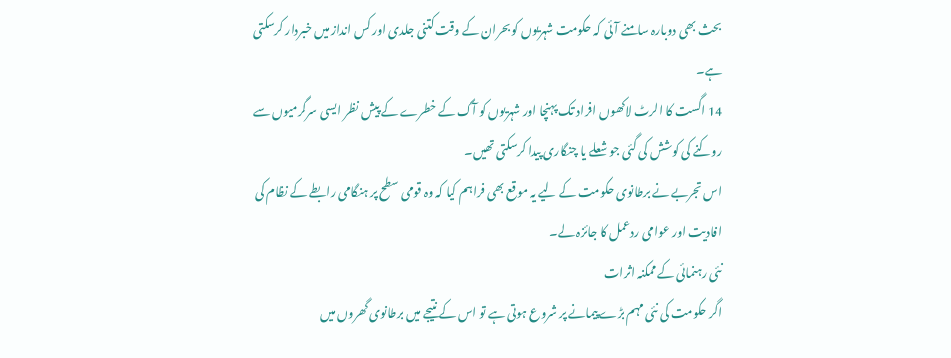بحث بھی دوبارہ سامنے آئی کہ حکومت شہریوں کو بحران کے وقت کتنی جلدی اور کس انداز میں خبردار کرسکتی ہے۔
14 اگست کا الرٹ لاکھوں افراد تک پہنچا اور شہریوں کو آگ کے خطرے کے پیش نظر ایسی سرگرمیوں سے روکنے کی کوشش کی گئی جو شعلے یا چنگاری پیدا کرسکتی تھیں۔
اس تجربے نے برطانوی حکومت کے لیے یہ موقع بھی فراہم کیا کہ وہ قومی سطح پر ہنگامی رابطے کے نظام کی افادیت اور عوامی ردعمل کا جائزہ لے۔
نئی رہنمائی کے ممکنہ اثرات
اگر حکومت کی نئی مہم بڑے پیمانے پر شروع ہوتی ہے تو اس کے نتیجے میں برطانوی گھروں میں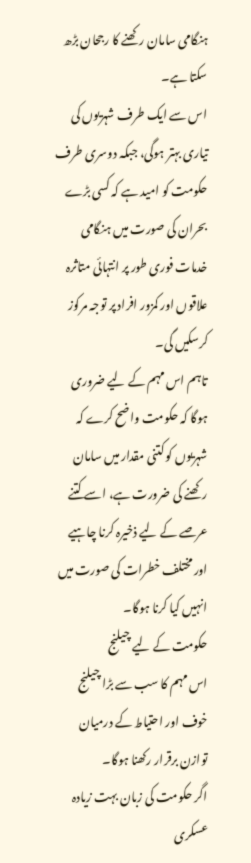ہنگامی سامان رکھنے کا رجحان بڑھ سکتا ہے۔
اس سے ایک طرف شہریوں کی تیاری بہتر ہوگی، جبکہ دوسری طرف حکومت کو امید ہے کہ کسی بڑے بحران کی صورت میں ہنگامی خدمات فوری طور پر انتہائی متاثرہ علاقوں اور کمزور افراد پر توجہ مرکوز کرسکیں گی۔
تاہم اس مہم کے لیے ضروری ہوگا کہ حکومت واضح کرے کہ شہریوں کو کتنی مقدار میں سامان رکھنے کی ضرورت ہے، اسے کتنے عرصے کے لیے ذخیرہ کرنا چاہیے اور مختلف خطرات کی صورت میں انہیں کیا کرنا ہوگا۔
حکومت کے لیے چیلنج
اس مہم کا سب سے بڑا چیلنج خوف اور احتیاط کے درمیان توازن برقرار رکھنا ہوگا۔
اگر حکومت کی زبان بہت زیادہ عسکری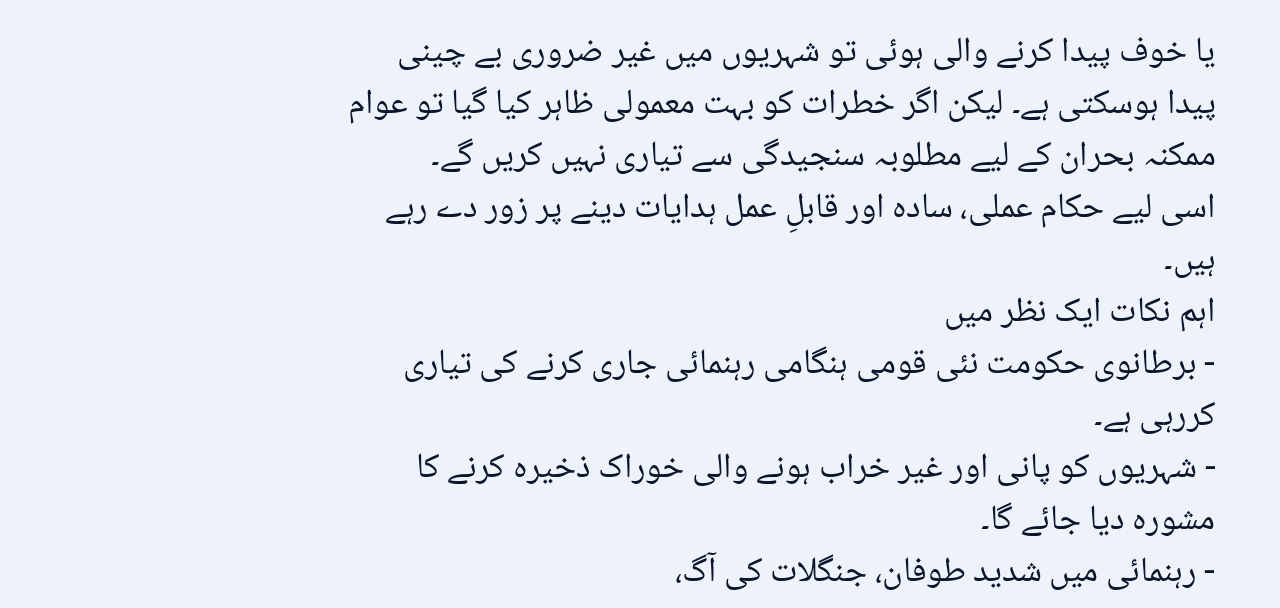یا خوف پیدا کرنے والی ہوئی تو شہریوں میں غیر ضروری بے چینی پیدا ہوسکتی ہے۔ لیکن اگر خطرات کو بہت معمولی ظاہر کیا گیا تو عوام ممکنہ بحران کے لیے مطلوبہ سنجیدگی سے تیاری نہیں کریں گے۔
اسی لیے حکام عملی، سادہ اور قابلِ عمل ہدایات دینے پر زور دے رہے ہیں۔
اہم نکات ایک نظر میں
- برطانوی حکومت نئی قومی ہنگامی رہنمائی جاری کرنے کی تیاری کررہی ہے۔
- شہریوں کو پانی اور غیر خراب ہونے والی خوراک ذخیرہ کرنے کا مشورہ دیا جائے گا۔
- رہنمائی میں شدید طوفان، جنگلات کی آگ،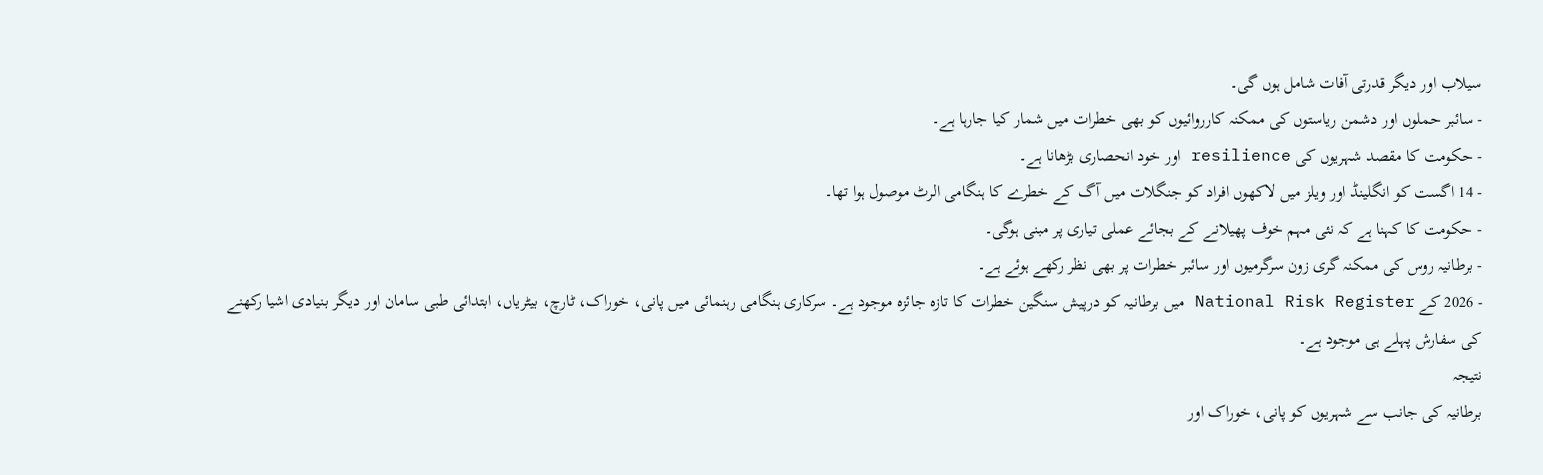سیلاب اور دیگر قدرتی آفات شامل ہوں گی۔
- سائبر حملوں اور دشمن ریاستوں کی ممکنہ کارروائیوں کو بھی خطرات میں شمار کیا جارہا ہے۔
- حکومت کا مقصد شہریوں کی resilience اور خود انحصاری بڑھانا ہے۔
- 14 اگست کو انگلینڈ اور ویلز میں لاکھوں افراد کو جنگلات میں آگ کے خطرے کا ہنگامی الرٹ موصول ہوا تھا۔
- حکومت کا کہنا ہے کہ نئی مہم خوف پھیلانے کے بجائے عملی تیاری پر مبنی ہوگی۔
- برطانیہ روس کی ممکنہ گری زون سرگرمیوں اور سائبر خطرات پر بھی نظر رکھے ہوئے ہے۔
- 2026 کے National Risk Register میں برطانیہ کو درپیش سنگین خطرات کا تازہ جائزہ موجود ہے۔ سرکاری ہنگامی رہنمائی میں پانی، خوراک، ٹارچ، بیٹریاں، ابتدائی طبی سامان اور دیگر بنیادی اشیا رکھنے کی سفارش پہلے ہی موجود ہے۔
نتیجہ
برطانیہ کی جانب سے شہریوں کو پانی، خوراک اور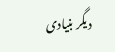دیگر بنیادی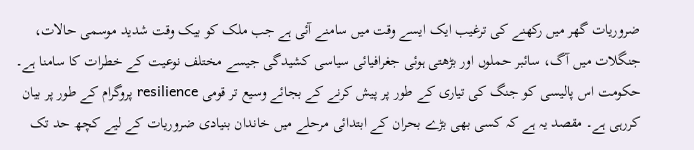ضروریات گھر میں رکھنے کی ترغیب ایک ایسے وقت میں سامنے آئی ہے جب ملک کو بیک وقت شدید موسمی حالات، جنگلات میں آگ، سائبر حملوں اور بڑھتی ہوئی جغرافیائی سیاسی کشیدگی جیسے مختلف نوعیت کے خطرات کا سامنا ہے۔
حکومت اس پالیسی کو جنگ کی تیاری کے طور پر پیش کرنے کے بجائے وسیع تر قومی resilience پروگرام کے طور پر بیان کررہی ہے۔ مقصد یہ ہے کہ کسی بھی بڑے بحران کے ابتدائی مرحلے میں خاندان بنیادی ضروریات کے لیے کچھ حد تک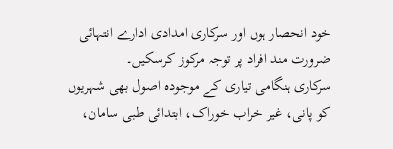خود انحصار ہوں اور سرکاری امدادی ادارے انتہائی ضرورت مند افراد پر توجہ مرکوز کرسکیں۔
سرکاری ہنگامی تیاری کے موجودہ اصول بھی شہریوں کو پانی، غیر خراب خوراک، ابتدائی طبی سامان،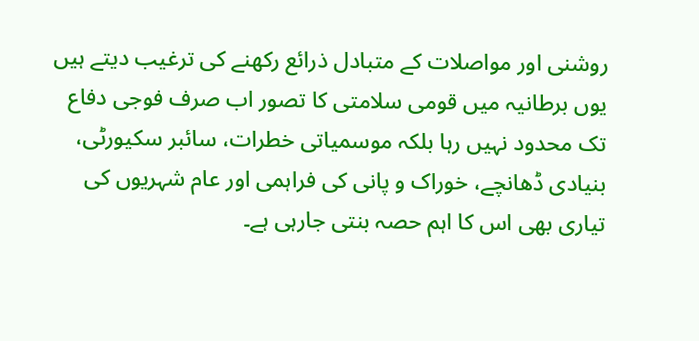روشنی اور مواصلات کے متبادل ذرائع رکھنے کی ترغیب دیتے ہیں
یوں برطانیہ میں قومی سلامتی کا تصور اب صرف فوجی دفاع تک محدود نہیں رہا بلکہ موسمیاتی خطرات، سائبر سکیورٹی، بنیادی ڈھانچے، خوراک و پانی کی فراہمی اور عام شہریوں کی تیاری بھی اس کا اہم حصہ بنتی جارہی ہے۔